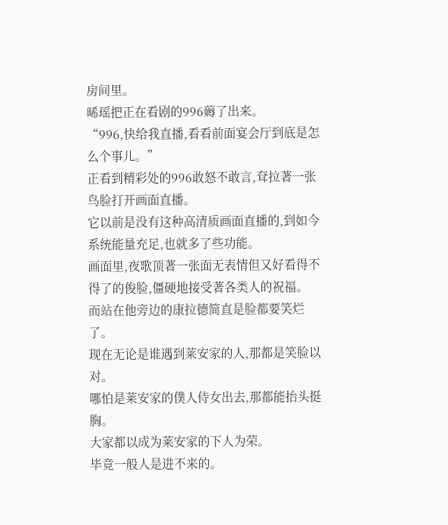房间里。
晞瑶把正在看剧的996薅了出来。
“996,快给我直播,看看前面宴会厅到底是怎么个事儿。”
正看到精彩处的996敢怒不敢言,耷拉著一张鸟脸打开画面直播。
它以前是没有这种高清质画面直播的,到如今系统能量充足,也就多了些功能。
画面里,夜歌顶著一张面无表情但又好看得不得了的俊脸,僵硬地接受著各类人的祝福。
而站在他旁边的康拉德简直是脸都要笑烂了。
现在无论是谁遇到莱安家的人,那都是笑脸以对。
哪怕是莱安家的僕人侍女出去,那都能抬头挺胸。
大家都以成为莱安家的下人为荣。
毕竟一般人是进不来的。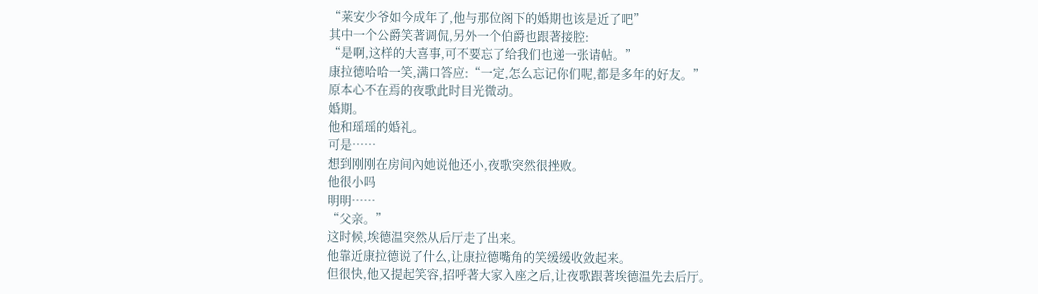“莱安少爷如今成年了,他与那位阁下的婚期也该是近了吧”
其中一个公爵笑著调侃,另外一个伯爵也跟著接腔:
“是啊,这样的大喜事,可不要忘了给我们也递一张请帖。”
康拉德哈哈一笑,满口答应:“一定,怎么忘记你们呢,都是多年的好友。”
原本心不在焉的夜歌此时目光微动。
婚期。
他和瑶瑶的婚礼。
可是……
想到刚刚在房间內她说他还小,夜歌突然很挫败。
他很小吗
明明……
“父亲。”
这时候,埃德温突然从后厅走了出来。
他靠近康拉德说了什么,让康拉德嘴角的笑缓缓收敛起来。
但很快,他又提起笑容,招呼著大家入座之后,让夜歌跟著埃德温先去后厅。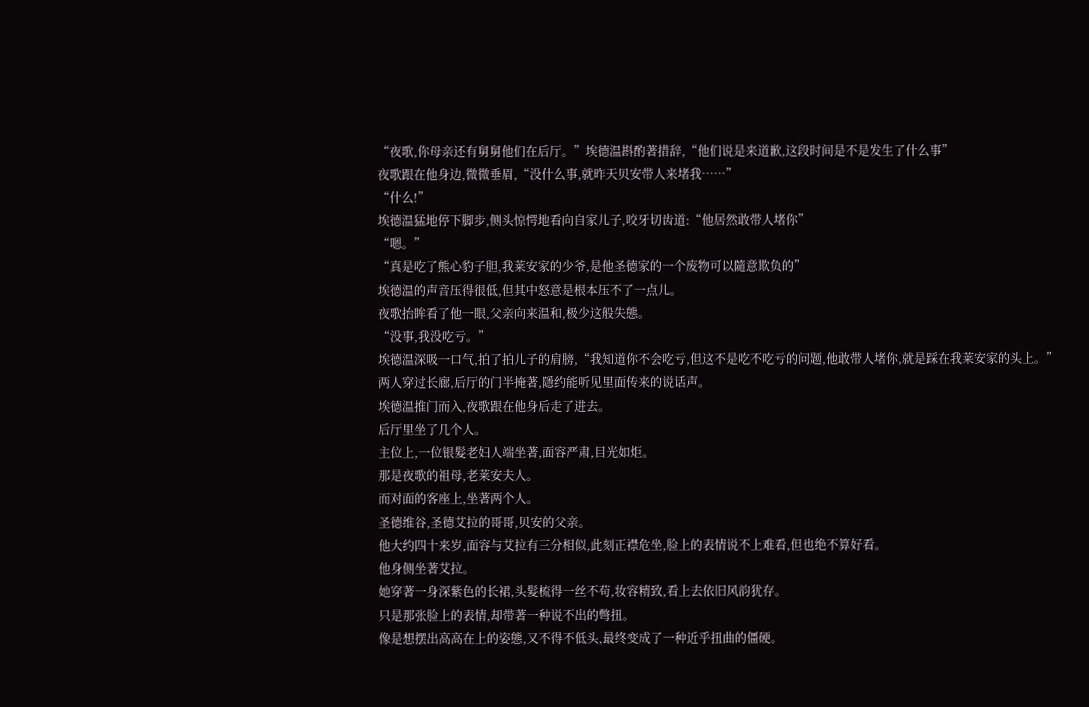“夜歌,你母亲还有舅舅他们在后厅。”埃德温斟酌著措辞,“他们说是来道歉,这段时间是不是发生了什么事”
夜歌跟在他身边,微微垂眉,“没什么事,就昨天贝安带人来堵我……”
“什么!”
埃德温猛地停下脚步,侧头惊愕地看向自家儿子,咬牙切齿道:“他居然敢带人堵你”
“嗯。”
“真是吃了熊心豹子胆,我莱安家的少爷,是他圣德家的一个废物可以隨意欺负的”
埃德温的声音压得很低,但其中怒意是根本压不了一点儿。
夜歌抬眸看了他一眼,父亲向来温和,极少这般失態。
“没事,我没吃亏。”
埃德温深吸一口气,拍了拍儿子的肩膀,“我知道你不会吃亏,但这不是吃不吃亏的问题,他敢带人堵你,就是踩在我莱安家的头上。”
两人穿过长廊,后厅的门半掩著,隱约能听见里面传来的说话声。
埃德温推门而入,夜歌跟在他身后走了进去。
后厅里坐了几个人。
主位上,一位银髮老妇人端坐著,面容严肃,目光如炬。
那是夜歌的祖母,老莱安夫人。
而对面的客座上,坐著两个人。
圣德维谷,圣德艾拉的哥哥,贝安的父亲。
他大约四十来岁,面容与艾拉有三分相似,此刻正襟危坐,脸上的表情说不上难看,但也绝不算好看。
他身侧坐著艾拉。
她穿著一身深紫色的长裙,头髮梳得一丝不苟,妆容精致,看上去依旧风韵犹存。
只是那张脸上的表情,却带著一种说不出的彆扭。
像是想摆出高高在上的姿態,又不得不低头,最终变成了一种近乎扭曲的僵硬。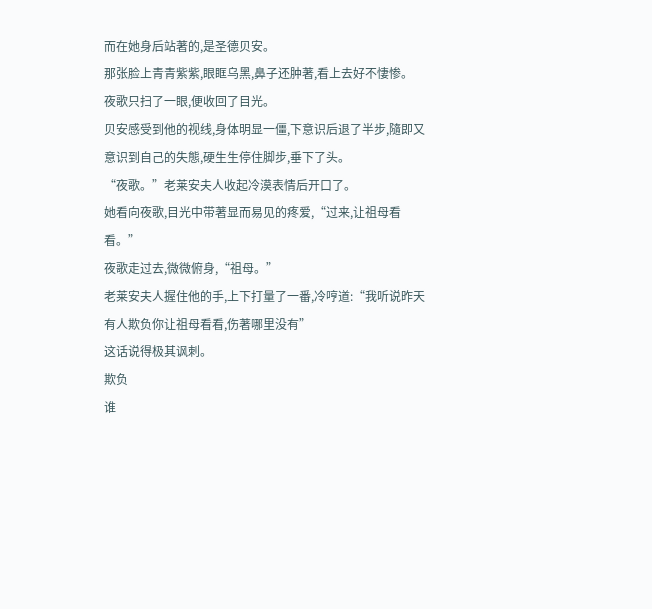而在她身后站著的,是圣德贝安。
那张脸上青青紫紫,眼眶乌黑,鼻子还肿著,看上去好不悽惨。
夜歌只扫了一眼,便收回了目光。
贝安感受到他的视线,身体明显一僵,下意识后退了半步,隨即又意识到自己的失態,硬生生停住脚步,垂下了头。
“夜歌。”老莱安夫人收起冷漠表情后开口了。
她看向夜歌,目光中带著显而易见的疼爱,“过来,让祖母看看。”
夜歌走过去,微微俯身,“祖母。”
老莱安夫人握住他的手,上下打量了一番,冷哼道:“我听说昨天有人欺负你让祖母看看,伤著哪里没有”
这话说得极其讽刺。
欺负
谁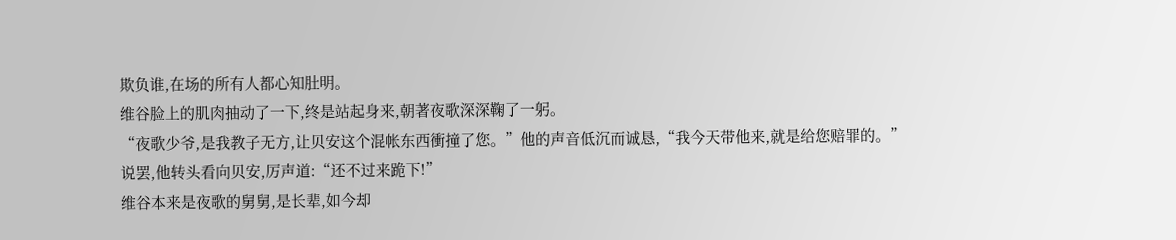欺负谁,在场的所有人都心知肚明。
维谷脸上的肌肉抽动了一下,终是站起身来,朝著夜歌深深鞠了一躬。
“夜歌少爷,是我教子无方,让贝安这个混帐东西衝撞了您。”他的声音低沉而诚恳,“我今天带他来,就是给您赔罪的。”
说罢,他转头看向贝安,厉声道:“还不过来跪下!”
维谷本来是夜歌的舅舅,是长辈,如今却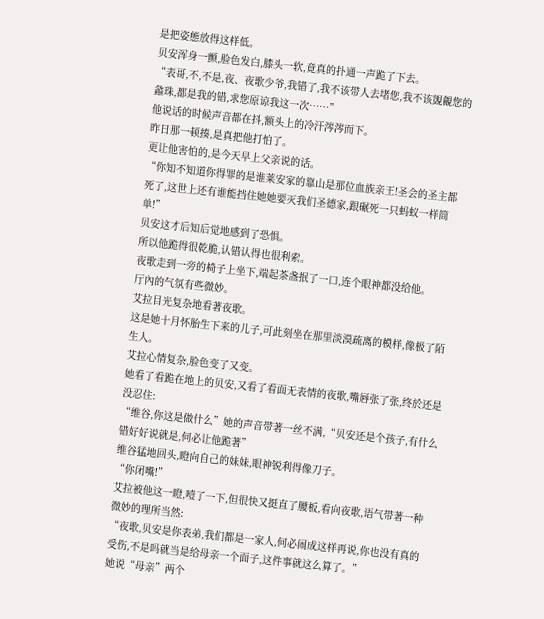是把姿態放得这样低。
贝安浑身一颤,脸色发白,膝头一软,竟真的扑通一声跪了下去。
“表哥,不,不是,夜、夜歌少爷,我错了,我不该带人去堵您,我不该覬覦您的蠡珠,都是我的错,求您原谅我这一次……”
他说话的时候声音都在抖,额头上的冷汗涔涔而下。
昨日那一顿揍,是真把他打怕了。
更让他害怕的,是今天早上父亲说的话。
“你知不知道你得罪的是谁莱安家的靠山是那位血族亲王!圣会的圣主都死了,这世上还有谁能挡住她她要灭我们圣德家,跟碾死一只蚂蚁一样简单!”
贝安这才后知后觉地感到了恐惧。
所以他跪得很乾脆,认错认得也很利索。
夜歌走到一旁的椅子上坐下,端起茶盏抿了一口,连个眼神都没给他。
厅內的气氛有些微妙。
艾拉目光复杂地看著夜歌。
这是她十月怀胎生下来的儿子,可此刻坐在那里淡漠疏离的模样,像极了陌生人。
艾拉心情复杂,脸色变了又变。
她看了看跪在地上的贝安,又看了看面无表情的夜歌,嘴唇张了张,终於还是没忍住:
“维谷,你这是做什么”她的声音带著一丝不满,“贝安还是个孩子,有什么错好好说就是,何必让他跪著”
维谷猛地回头,瞪向自己的妹妹,眼神锐利得像刀子。
“你闭嘴!”
艾拉被他这一瞪,噎了一下,但很快又挺直了腰板,看向夜歌,语气带著一种微妙的理所当然:
“夜歌,贝安是你表弟,我们都是一家人,何必闹成这样再说,你也没有真的受伤,不是吗就当是给母亲一个面子,这件事就这么算了。”
她说“母亲”两个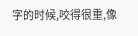字的时候,咬得很重,像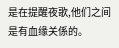是在提醒夜歌,他们之间是有血缘关係的。